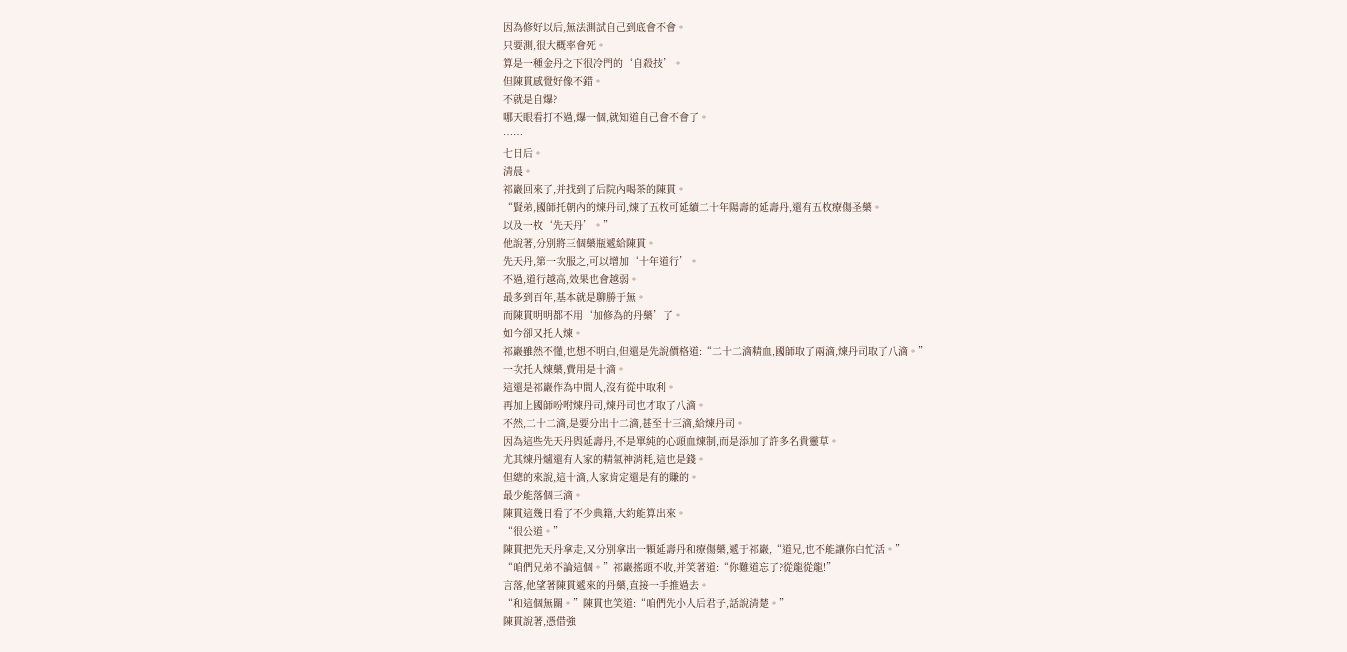因為修好以后,無法測試自己到底會不會。
只要測,很大概率會死。
算是一種金丹之下很冷門的‘自殺技’。
但陳貫感覺好像不錯。
不就是自爆?
哪天眼看打不過,爆一個,就知道自己會不會了。
……
七日后。
清晨。
祁巖回來了,并找到了后院內喝茶的陳貫。
“賢弟,國師托朝內的煉丹司,煉了五枚可延續二十年陽壽的延壽丹,還有五枚療傷圣藥。
以及一枚‘先天丹’。”
他說著,分別將三個藥瓶遞給陳貫。
先天丹,第一次服之,可以增加‘十年道行’。
不過,道行越高,效果也會越弱。
最多到百年,基本就是聊勝于無。
而陳貫明明都不用‘加修為的丹藥’了。
如今卻又托人煉。
祁巖雖然不懂,也想不明白,但還是先說價格道:“二十二滴精血,國師取了兩滴,煉丹司取了八滴。”
一次托人煉藥,費用是十滴。
這還是祁巖作為中間人,沒有從中取利。
再加上國師吩咐煉丹司,煉丹司也才取了八滴。
不然,二十二滴,是要分出十二滴,甚至十三滴,給煉丹司。
因為這些先天丹與延壽丹,不是單純的心頭血煉制,而是添加了許多名貴靈草。
尤其煉丹爐還有人家的精氣神消耗,這也是錢。
但總的來說,這十滴,人家肯定還是有的賺的。
最少能落個三滴。
陳貫這幾日看了不少典籍,大約能算出來。
“很公道。”
陳貫把先天丹拿走,又分別拿出一顆延壽丹和療傷藥,遞于祁巖,“道兄,也不能讓你白忙活。”
“咱們兄弟不論這個。”祁巖搖頭不收,并笑著道:“你難道忘了?從龍從龍!”
言落,他望著陳貫遞來的丹藥,直接一手推過去。
“和這個無關。”陳貫也笑道:“咱們先小人后君子,話說清楚。”
陳貫說著,憑借強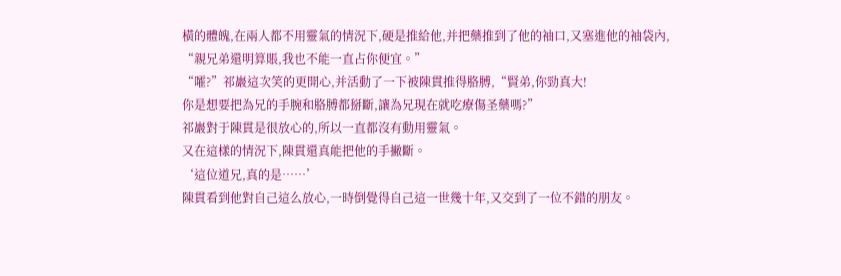橫的體魄,在兩人都不用靈氣的情況下,硬是推給他,并把藥推到了他的袖口,又塞進他的袖袋內,
“親兄弟還明算賬,我也不能一直占你便宜。”
“嚯?”祁巖這次笑的更開心,并活動了一下被陳貫推得胳膊,“賢弟,你勁真大!
你是想要把為兄的手腕和胳膊都掰斷,讓為兄現在就吃療傷圣藥嗎?”
祁巖對于陳貫是很放心的,所以一直都沒有動用靈氣。
又在這樣的情況下,陳貫還真能把他的手撇斷。
‘這位道兄,真的是……’
陳貫看到他對自己這么放心,一時倒覺得自己這一世幾十年,又交到了一位不錯的朋友。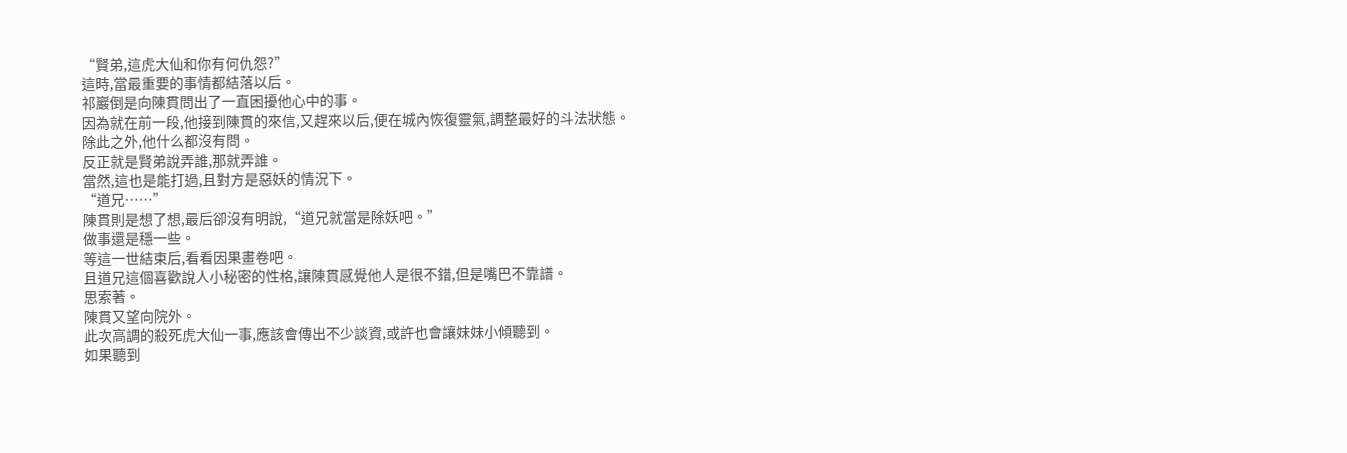“賢弟,這虎大仙和你有何仇怨?”
這時,當最重要的事情都結落以后。
祁巖倒是向陳貫問出了一直困擾他心中的事。
因為就在前一段,他接到陳貫的來信,又趕來以后,便在城內恢復靈氣,調整最好的斗法狀態。
除此之外,他什么都沒有問。
反正就是賢弟說弄誰,那就弄誰。
當然,這也是能打過,且對方是惡妖的情況下。
“道兄……”
陳貫則是想了想,最后卻沒有明說,“道兄就當是除妖吧。”
做事還是穩一些。
等這一世結束后,看看因果畫卷吧。
且道兄這個喜歡說人小秘密的性格,讓陳貫感覺他人是很不錯,但是嘴巴不靠譜。
思索著。
陳貫又望向院外。
此次高調的殺死虎大仙一事,應該會傳出不少談資,或許也會讓妹妹小傾聽到。
如果聽到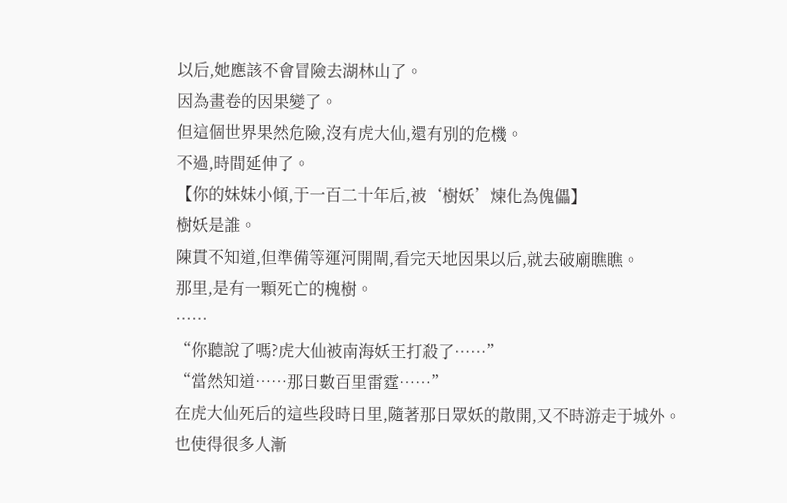以后,她應該不會冒險去湖林山了。
因為畫卷的因果變了。
但這個世界果然危險,沒有虎大仙,還有別的危機。
不過,時間延伸了。
【你的妹妹小傾,于一百二十年后,被‘樹妖’煉化為傀儡】
樹妖是誰。
陳貫不知道,但準備等運河開閘,看完天地因果以后,就去破廟瞧瞧。
那里,是有一顆死亡的槐樹。
……
“你聽說了嗎?虎大仙被南海妖王打殺了……”
“當然知道……那日數百里雷霆……”
在虎大仙死后的這些段時日里,隨著那日眾妖的散開,又不時游走于城外。
也使得很多人漸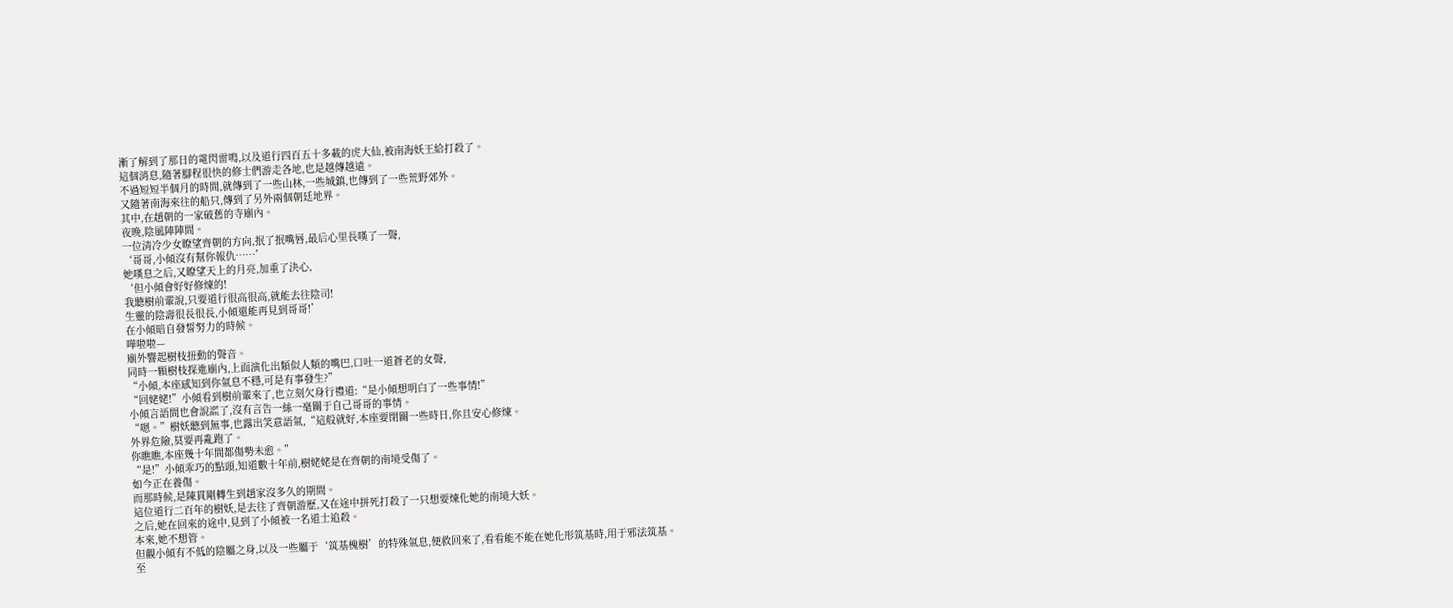漸了解到了那日的電閃雷鳴,以及道行四百五十多載的虎大仙,被南海妖王給打殺了。
這個消息,隨著腳程很快的修士們游走各地,也是越傳越遠。
不過短短半個月的時間,就傳到了一些山林,一些城鎮,也傳到了一些荒野郊外。
又隨著南海來往的船只,傳到了另外兩個朝廷地界。
其中,在趙朝的一家破舊的寺廟內。
夜晚,陰風陣陣間。
一位清冷少女瞭望齊朝的方向,抿了抿嘴唇,最后心里長嘆了一聲,
‘哥哥,小傾沒有幫你報仇……’
她嘆息之后,又瞭望天上的月亮,加重了決心,
‘但小傾會好好修煉的!
我聽樹前輩說,只要道行很高很高,就能去往陰司!
生靈的陰壽很長很長,小傾還能再見到哥哥!’
在小傾暗自發誓努力的時候。
嘩啦啦—
廟外響起樹枝扭動的聲音。
同時一顆樹枝探進廟內,上面演化出類似人類的嘴巴,口吐一道蒼老的女聲,
“小傾,本座感知到你氣息不穩,可是有事發生?”
“回姥姥!”小傾看到樹前輩來了,也立刻欠身行禮道:“是小傾想明白了一些事情!”
小傾言語間也會說謊了,沒有言告一絲一毫關于自己哥哥的事情。
“嗯。”樹妖聽到無事,也露出笑意語氣,“這般就好,本座要閉關一些時日,你且安心修煉。
外界危險,莫要再亂跑了。
你瞧瞧,本座幾十年間都傷勢未愈。”
“是!”小傾乖巧的點頭,知道數十年前,樹姥姥是在齊朝的南境受傷了。
如今正在養傷。
而那時候,是陳貫剛轉生到趙家沒多久的期間。
這位道行二百年的樹妖,是去往了齊朝游歷,又在途中拼死打殺了一只想要煉化她的南境大妖。
之后,她在回來的途中,見到了小傾被一名道士追殺。
本來,她不想管。
但觀小傾有不低的陰屬之身,以及一些屬于‘筑基槐樹’的特殊氣息,便救回來了,看看能不能在她化形筑基時,用于邪法筑基。
至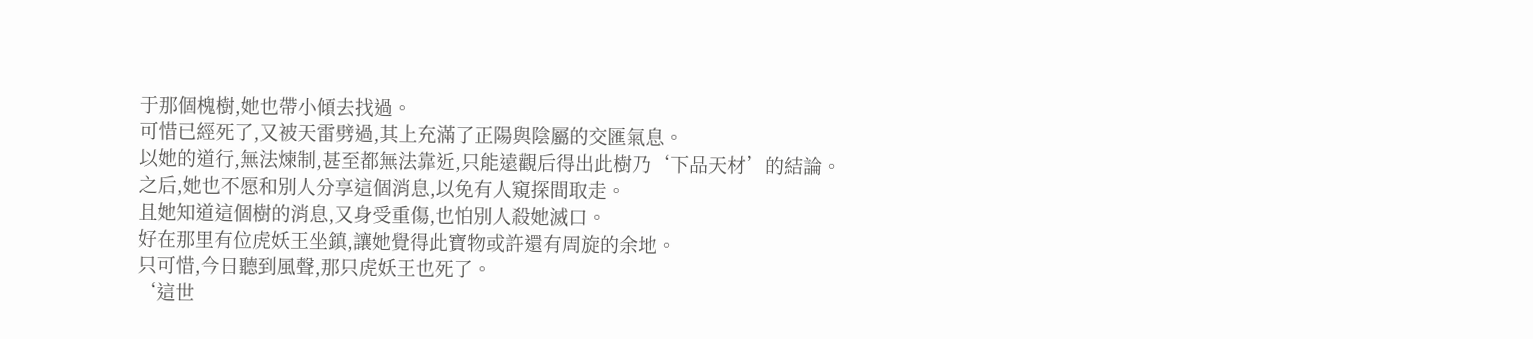于那個槐樹,她也帶小傾去找過。
可惜已經死了,又被天雷劈過,其上充滿了正陽與陰屬的交匯氣息。
以她的道行,無法煉制,甚至都無法靠近,只能遠觀后得出此樹乃‘下品天材’的結論。
之后,她也不愿和別人分享這個消息,以免有人窺探間取走。
且她知道這個樹的消息,又身受重傷,也怕別人殺她滅口。
好在那里有位虎妖王坐鎮,讓她覺得此寶物或許還有周旋的余地。
只可惜,今日聽到風聲,那只虎妖王也死了。
‘這世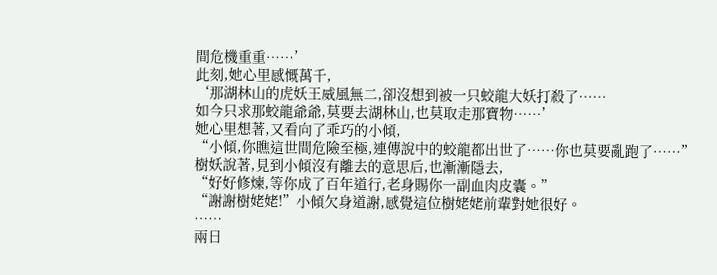間危機重重……’
此刻,她心里感慨萬千,
‘那湖林山的虎妖王威風無二,卻沒想到被一只蛟龍大妖打殺了……
如今只求那蛟龍爺爺,莫要去湖林山,也莫取走那寶物……’
她心里想著,又看向了乖巧的小傾,
“小傾,你瞧這世間危險至極,連傳說中的蛟龍都出世了……你也莫要亂跑了……”
樹妖說著,見到小傾沒有離去的意思后,也漸漸隱去,
“好好修煉,等你成了百年道行,老身賜你一副血肉皮囊。”
“謝謝樹姥姥!”小傾欠身道謝,感覺這位樹姥姥前輩對她很好。
……
兩日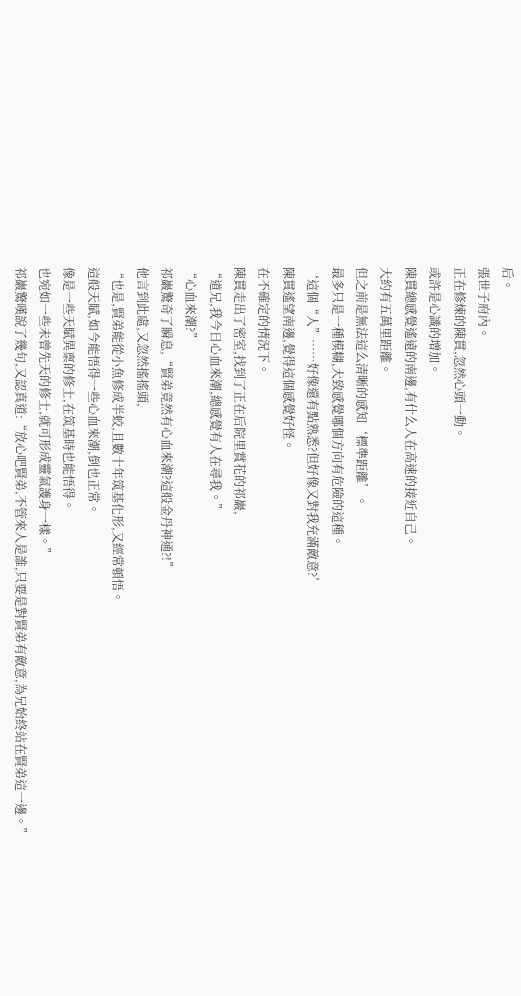后。
張世子府內。
正在修煉的陳貫,忽然心頭一動。
或許是心識的增加。
陳貫總感覺遙遠的南邊,有什么人在高速的接近自己。
大約有五萬里距離。
但之前是無法這么清晰的感知‘標準距離’。
最多只是一種模糊,大致感覺哪個方向有危險的這種。
‘這個“人”……好像還有點熟悉?但好像又對我充滿敵意?’
陳貫遙望南邊,覺得這個感覺好怪。
在不確定的情況下。
陳貫走出了密室,找到了正在后院里賞花的祁巖,
“道兄,我今日心血來潮,總感覺有人在尋我。”
“心血來潮?”
祁巖驚奇了瞬息,“賢弟竟然有心血來潮?這般金丹神通?!”
他言到此處,又忽然搖搖頭,
“也是,賢弟能從小魚修成半蛟,且數十年筑基化形,又經常頓悟。
這般天賦,如今能悟得一些心血來潮,倒也正常。
像是一些天賦異稟的修士,在筑基時也能悟得。
也宛如一些未曾先天的修士,就可形成靈氣護身一樣。”
祁巖驚嘆說了幾句,又認真道:“放心吧賢弟,不管來人是誰,只要是對賢弟有敵意,為兄始終站在賢弟這一邊。”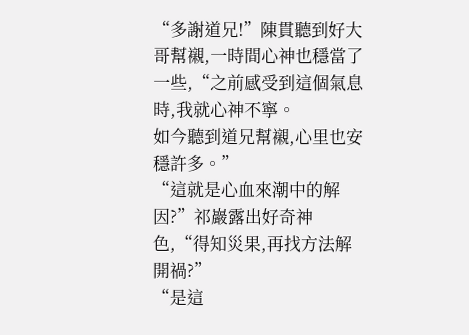“多謝道兄!”陳貫聽到好大哥幫襯,一時間心神也穩當了一些,“之前感受到這個氣息時,我就心神不寧。
如今聽到道兄幫襯,心里也安穩許多。”
“這就是心血來潮中的解因?”祁巖露出好奇神色,“得知災果,再找方法解開禍?”
“是這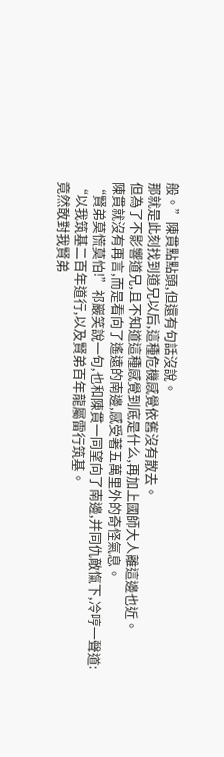般。”陳貫點點頭,但還有句話沒說。
那就是此刻找到道兄以后,這種危機感覺依舊沒有散去。
但為了不影響道兄,且不知道這種感覺到底是什么,再加上國師大人離這邊也近。
陳貫就沒有再言,而是看向了遙遠的南邊,感受著五萬里外的奇怪氣息。
“賢弟莫慌莫怕!”祁巖笑說一句,也和陳貫一同望向了南邊,并同仇敵愾下,冷哼一聲道:
“以我筑基二百年道行,以及賢弟百年龍屬雷行筑基。
竟然敢對我賢弟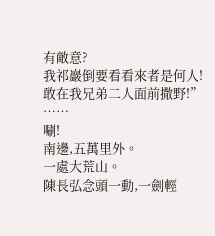有敵意?
我祁巖倒要看看來者是何人!敢在我兄弟二人面前撒野!”
……
唰!
南邊,五萬里外。
一處大荒山。
陳長弘念頭一動,一劍輕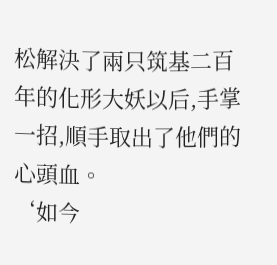松解決了兩只筑基二百年的化形大妖以后,手掌一招,順手取出了他們的心頭血。
‘如今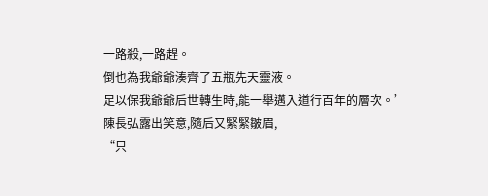一路殺,一路趕。
倒也為我爺爺湊齊了五瓶先天靈液。
足以保我爺爺后世轉生時,能一舉邁入道行百年的層次。’
陳長弘露出笑意,隨后又緊緊皺眉,
“只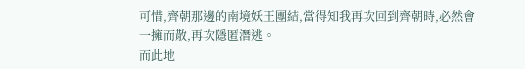可惜,齊朝那邊的南境妖王團結,當得知我再次回到齊朝時,必然會一擁而散,再次隱匿潛逃。
而此地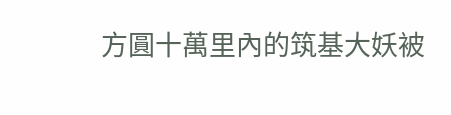方圓十萬里內的筑基大妖被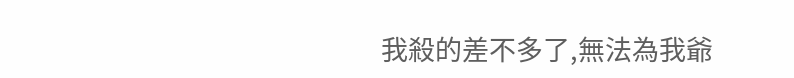我殺的差不多了,無法為我爺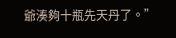爺湊夠十瓶先天丹了。”